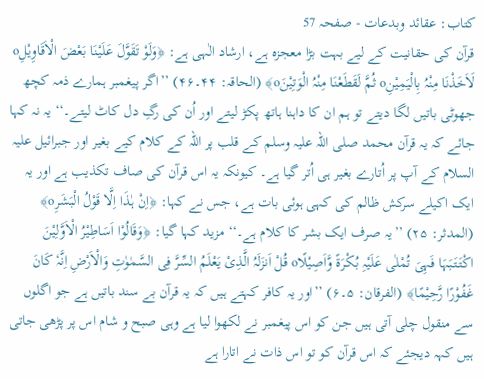کتاب: عقائد وبدعات - صفحہ 57
قرآن کی حقانیت کے لیے بہت بڑا معجزہ ہے، ارشاد الٰہی ہے: ﴿وَلَوْ تَقَوَّلَ عَلَیْنَا بَعْضَ الْاَقَاوِیْلِo لَاَخَذْنَا مِنْہُ بِالْیَمِیْنِo ثُمَّ لَقَطَعْنَا مِنْہُ الْوَتِیْنَo﴾ (الحاقہ: ۴۴۔۴۶) ’’اگر پیغمبر ہمارے ذمہ کچھ جھوٹی باتیں لگا دیتے تو ہم ان کا داہنا ہاتھ پکڑ لیتے اور اُن کی رگِ دل کاٹ لیتے۔‘‘ یہ نہ کہا جائے کہ یہ قرآن محمد صلی اللہ علیہ وسلم کے قلب پر اللہ کے کلام کیے بغیر اور جبرائیل علیہ السلام کے آپ پر اُتارے بغیر ہی اُتر گیا ہے۔ کیونکہ یہ اس قرآن کی صاف تکذیب ہے اور یہ ایک اکیلے سرکش ظالم کی کہی ہوئی بات ہے، جس نے کہا: ﴿اِنْ ہٰذَا اِلَّا قَوْلُ الْبَشَرِo﴾ (المدثر: ۲۵) ’’یہ صرف ایک بشر کا کلام ہے۔‘‘ مزید کہا گیا: ﴿وَقَالُوْا اَسَاطِیْرُ الْاَوَّلِیْنَ اکْتَتَبَہَا فَہِیَ تُمْلٰی عَلَیْہِ بُکْرَۃً وَّاَصِیْلًاo قُلْ اَنزَلَہُ الَّذِیْ یَعْلَمُ السِّرَّ فِی السَّمٰوٰتِ وَالْاَرْضِ اِنَّہٗ کَانَ غَفُوْرًا رَّحِیْمًا﴾ (الفرقان: ۵۔۶) ’’اور یہ کافر کہتے ہیں کہ یہ قرآن بے سند باتیں ہے جو اگلوں سے منقول چلی آتی ہیں جن کو اس پیغمبر نے لکھوا لیا ہے وہی صبح و شام اس پر پڑھی جاتی ہیں کہہ دیجئے کہ اس قرآن کو تو اس ذات نے اتارا ہے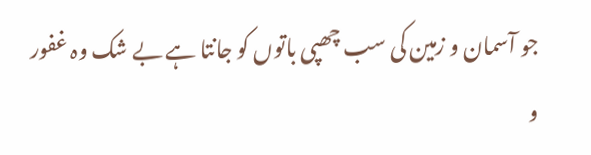جو آسمان و زمین کی سب چھپی باتوں کو جانتا ہے بے شک وہ غفور و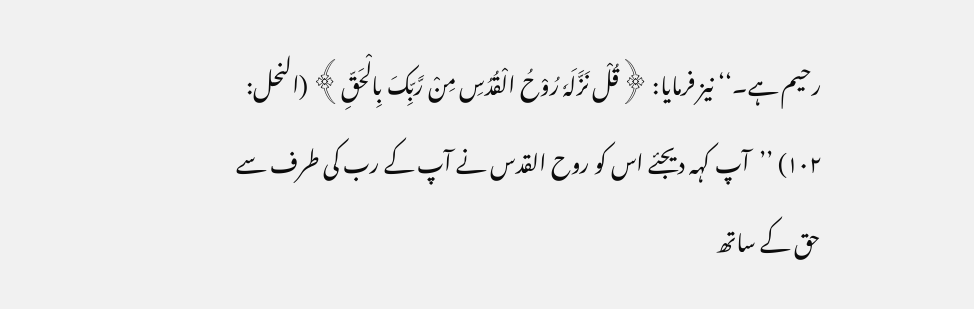رحیم ہے۔‘‘ نیز فرمایا: ﴿قُلْ نَزَّلَہٗ رُوْحُ الْقُدُسِ مِنْ رَّبِّکَ بِالْحَقِّ﴾ (النحل: ۱۰۲) ’’آپ کہہ دیجئے اس کو روح القدس نے آپ کے رب کی طرف سے حق کے ساتھ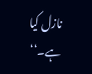نازل کیا ہے۔‘‘